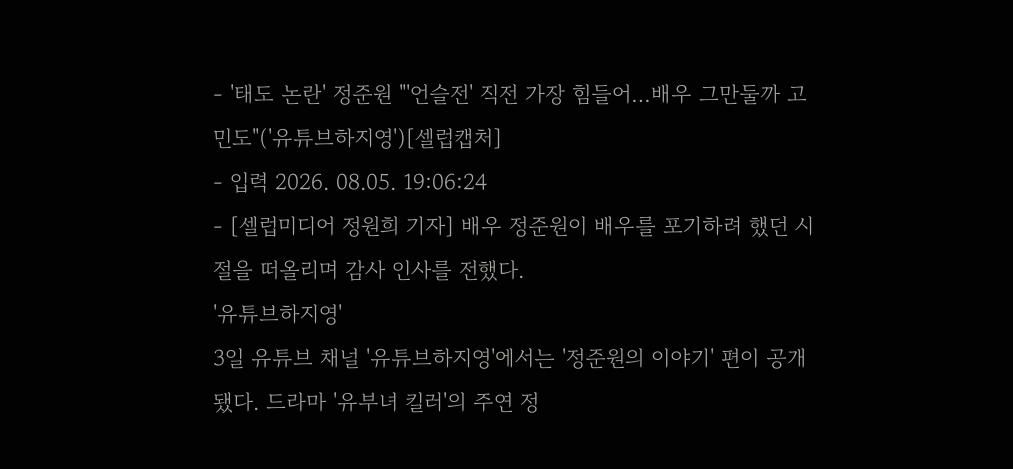- '태도 논란' 정준원 "'언슬전' 직전 가장 힘들어…배우 그만둘까 고민도"('유튜브하지영')[셀럽캡처]
- 입력 2026. 08.05. 19:06:24
- [셀럽미디어 정원희 기자] 배우 정준원이 배우를 포기하려 했던 시절을 떠올리며 감사 인사를 전했다.
'유튜브하지영'
3일 유튜브 채널 '유튜브하지영'에서는 '정준원의 이야기' 편이 공개됐다. 드라마 '유부녀 킬러'의 주연 정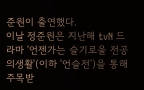준원이 출연했다.
이날 정준원은 지난해 tvN 드라마 '언젠가는 슬기로울 전공의생활'(이하 '언슬전')을 통해 주목받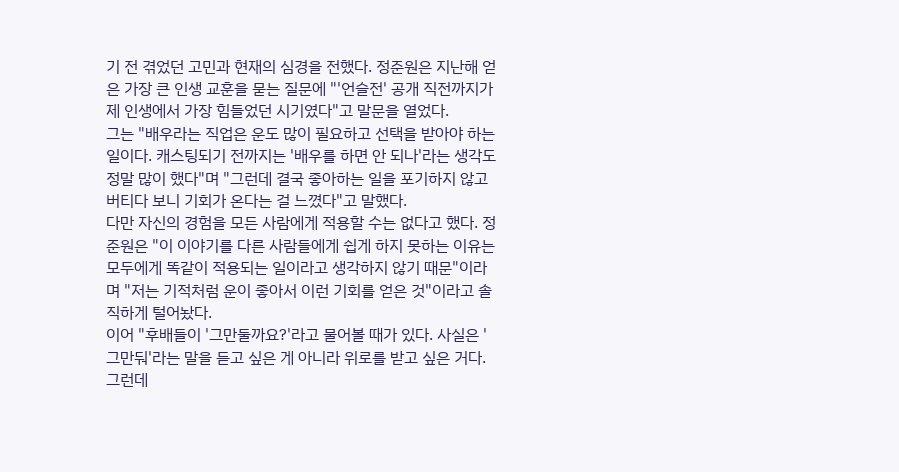기 전 겪었던 고민과 현재의 심경을 전했다. 정준원은 지난해 얻은 가장 큰 인생 교훈을 묻는 질문에 "'언슬전' 공개 직전까지가 제 인생에서 가장 힘들었던 시기였다"고 말문을 열었다.
그는 "배우라는 직업은 운도 많이 필요하고 선택을 받아야 하는 일이다. 캐스팅되기 전까지는 '배우를 하면 안 되나'라는 생각도 정말 많이 했다"며 "그런데 결국 좋아하는 일을 포기하지 않고 버티다 보니 기회가 온다는 걸 느꼈다"고 말했다.
다만 자신의 경험을 모든 사람에게 적용할 수는 없다고 했다. 정준원은 "이 이야기를 다른 사람들에게 쉽게 하지 못하는 이유는 모두에게 똑같이 적용되는 일이라고 생각하지 않기 때문"이라며 "저는 기적처럼 운이 좋아서 이런 기회를 얻은 것"이라고 솔직하게 털어놨다.
이어 "후배들이 '그만둘까요?'라고 물어볼 때가 있다. 사실은 '그만둬'라는 말을 듣고 싶은 게 아니라 위로를 받고 싶은 거다. 그런데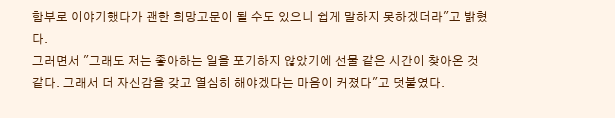함부로 이야기했다가 괜한 희망고문이 될 수도 있으니 쉽게 말하지 못하겠더라"고 밝혔다.
그러면서 "그래도 저는 좋아하는 일을 포기하지 않았기에 선물 같은 시간이 찾아온 것 같다. 그래서 더 자신감을 갖고 열심히 해야겠다는 마음이 커졌다"고 덧붙였다.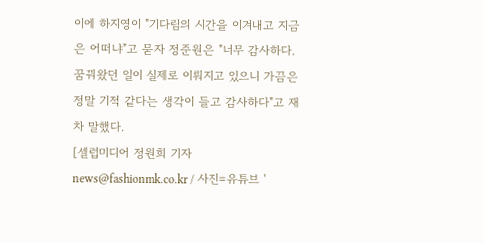이에 하지영이 "기다림의 시간을 이겨내고 지금은 어떠냐"고 묻자 정준원은 "너무 감사하다. 꿈꿔왔던 일이 실제로 이뤄지고 있으니 가끔은 정말 기적 같다는 생각이 들고 감사하다"고 재차 말했다.
[셀럽미디어 정원희 기자 news@fashionmk.co.kr / 사진=유튜브 '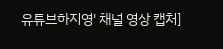유튜브하지영' 채널 영상 캡처]